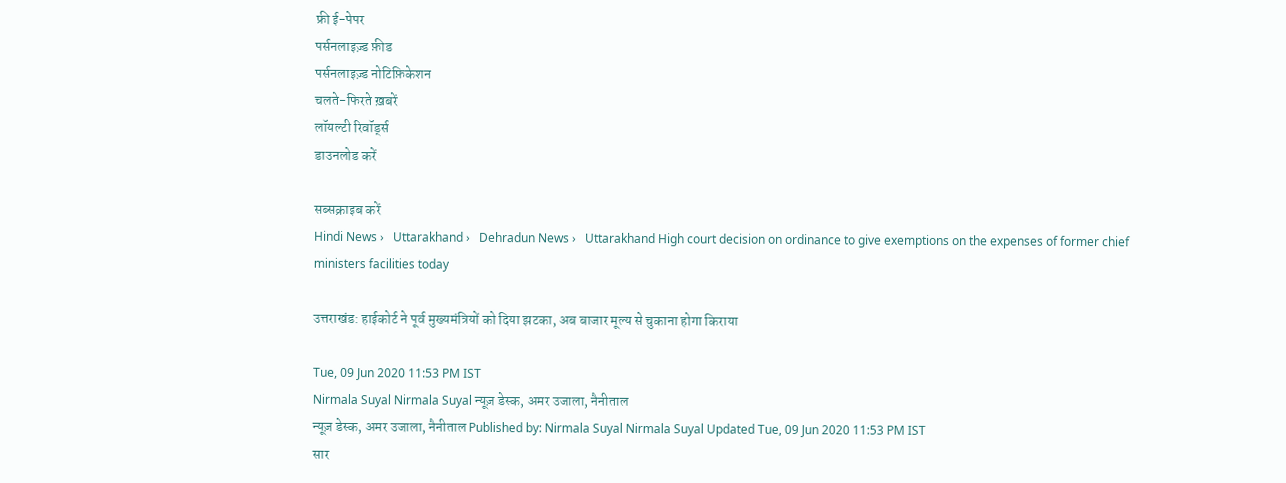फ्री ई-पेपर
पर्सनलाइज़्ड फ़ीड
पर्सनलाइज़्ड नोटिफ़िकेशन
चलते-फिरते ख़बरें
लॉयल्टी रिवॉर्ड्स
डाउनलोड करें

सब्सक्राइब करें
Hindi News ›   Uttarakhand ›   Dehradun News ›   Uttarakhand High court decision on ordinance to give exemptions on the expenses of former chief ministers facilities today

उत्तराखंड: हाईकोर्ट ने पूर्व मुख्यमंत्रियों को दिया झटका, अब बाजार मूल्य से चुकाना होगा किराया

Tue, 09 Jun 2020 11:53 PM IST
Nirmala Suyal Nirmala Suyal न्यूज़ डेस्क, अमर उजाला, नैनीताल
न्यूज़ डेस्क, अमर उजाला, नैनीताल Published by: Nirmala Suyal Nirmala Suyal Updated Tue, 09 Jun 2020 11:53 PM IST
सार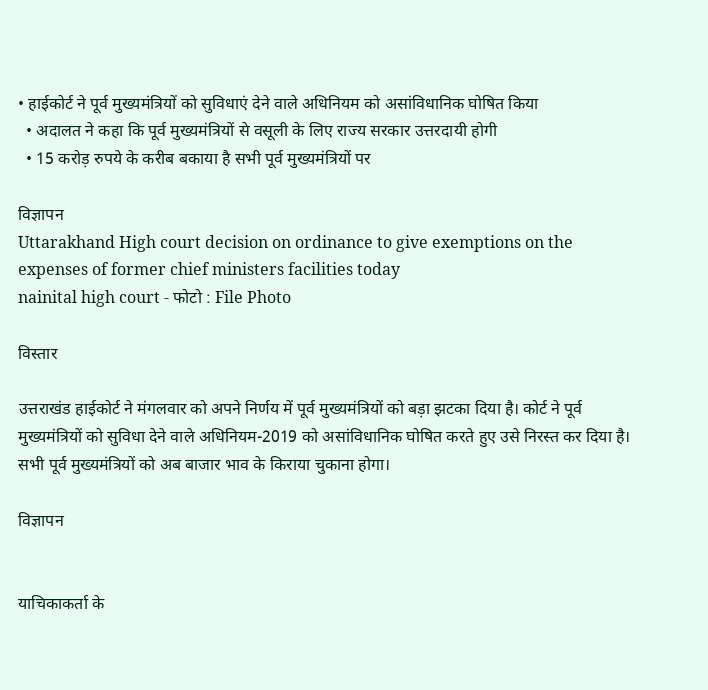• हाईकोर्ट ने पूर्व मुख्यमंत्रियों को सुविधाएं देने वाले अधिनियम को असांविधानिक घोषित किया
  • अदालत ने कहा कि पूर्व मुख्यमंत्रियों से वसूली के लिए राज्य सरकार उत्तरदायी होगी
  • 15 करोड़ रुपये के करीब बकाया है सभी पूर्व मुख्यमंत्रियों पर

विज्ञापन
Uttarakhand High court decision on ordinance to give exemptions on the expenses of former chief ministers facilities today
nainital high court - फोटो : File Photo

विस्तार

उत्तराखंड हाईकोर्ट ने मंगलवार को अपने निर्णय में पूर्व मुख्यमंत्रियों को बड़ा झटका दिया है। कोर्ट ने पूर्व मुख्यमंत्रियों को सुविधा देने वाले अधिनियम-2019 को असांविधानिक घोषित करते हुए उसे निरस्त कर दिया है। सभी पूर्व मुख्यमंत्रियों को अब बाजार भाव के किराया चुकाना होगा।

विज्ञापन


याचिकाकर्ता के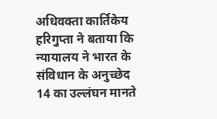अधिवक्ता कार्तिकेय हरिगुप्ता ने बताया कि न्यायालय ने भारत के संविधान के अनुच्छेद 14 का उल्लंघन मानते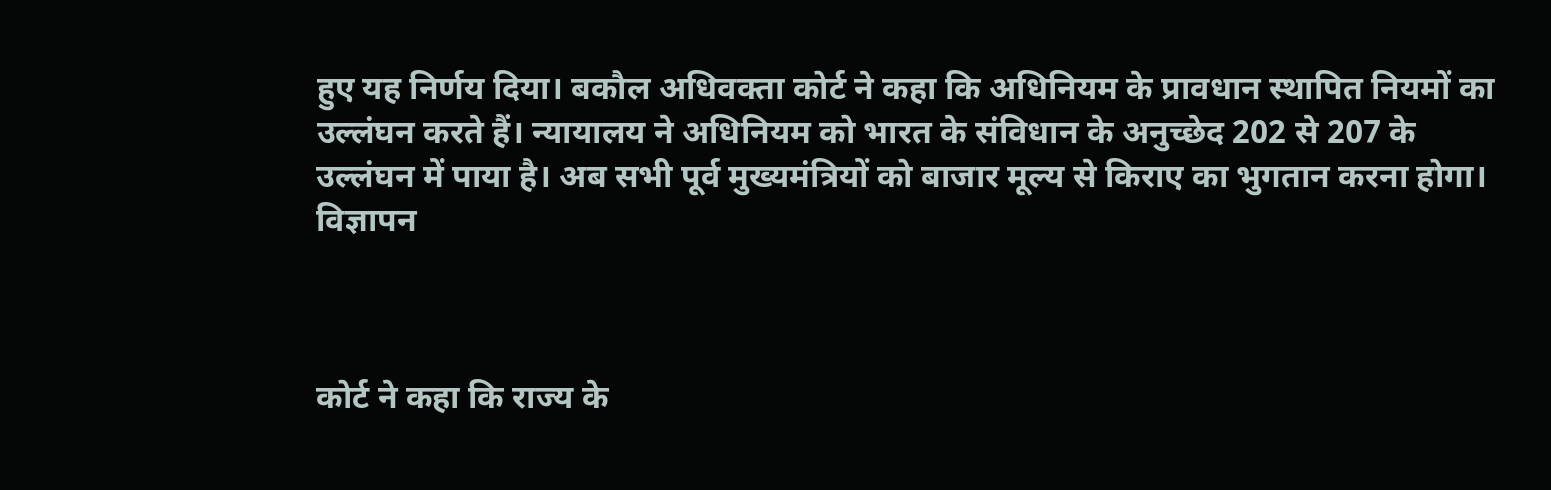हुए यह निर्णय दिया। बकौल अधिवक्ता कोर्ट ने कहा कि अधिनियम के प्रावधान स्थापित नियमों का उल्लंघन करते हैं। न्यायालय ने अधिनियम को भारत के संविधान के अनुच्छेद 202 से 207 के उल्लंघन में पाया है। अब सभी पूर्व मुख्यमंत्रियों को बाजार मूल्य से किराए का भुगतान करना होगा।
विज्ञापन



कोर्ट ने कहा कि राज्य के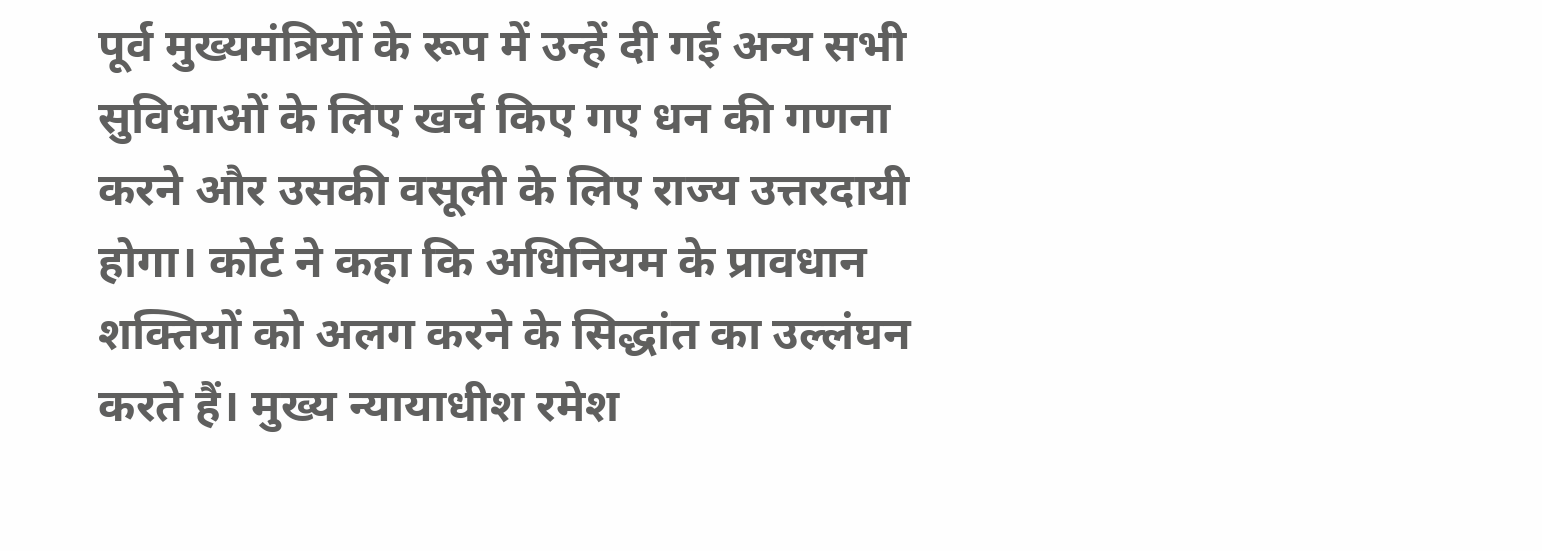पूर्व मुख्यमंत्रियों के रूप में उन्हें दी गई अन्य सभी सुविधाओं के लिए खर्च किए गए धन की गणना करने और उसकी वसूली के लिए राज्य उत्तरदायी होगा। कोर्ट ने कहा कि अधिनियम के प्रावधान शक्तियों को अलग करने के सिद्धांत का उल्लंघन करते हैं। मुख्य न्यायाधीश रमेश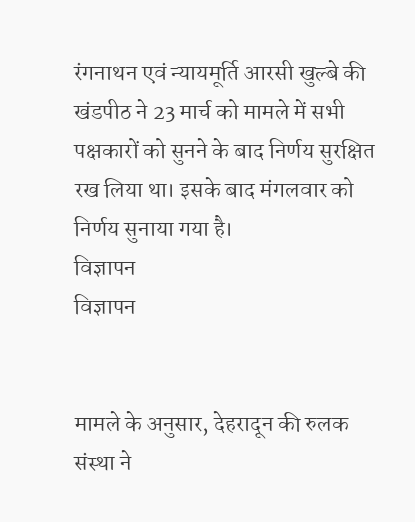रंगनाथन एवं न्यायमूर्ति आरसी खुल्बे की खंडपीठ ने 23 मार्च को मामले में सभी पक्षकारों को सुनने के बाद निर्णय सुरक्षित रख लिया था। इसके बाद मंगलवार को निर्णय सुनाया गया है।
विज्ञापन
विज्ञापन


मामले के अनुसार, देहरादून की रुलक संस्था ने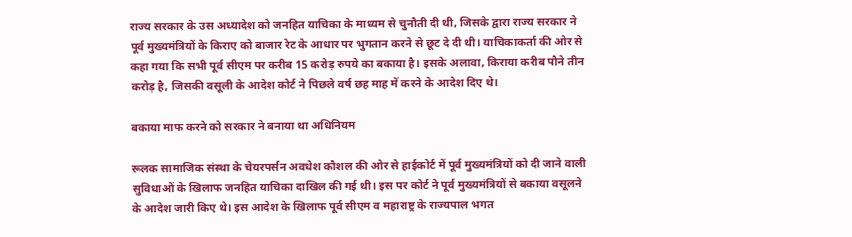राज्य सरकार के उस अध्यादेश को जनहित याचिका के माध्यम से चुनौती दी थी, जिसके द्वारा राज्य सरकार ने पूर्व मुख्यमंत्रियों के किराए को बाजार रेट के आधार पर भुगतान करने से छूट दे दी थी। याचिकाकर्ता की ओर से कहा गया कि सभी पूर्व सीएम पर करीब 15 करोड़ रुपये का बकाया है। इसके अलावा, किराया करीब पौने तीन करोड़ है, जिसकी वसूली के आदेश कोर्ट ने पिछले वर्ष छह माह में करने के आदेश दिए थे।

बकाया माफ करने को सरकार ने बनाया था अधिनियम

रूलक सामाजिक संस्था के चेयरपर्सन अवधेश कौशल की ओर से हाईकोर्ट में पूर्व मुख्यमंत्रियों को दी जाने वाली सुविधाओं के खिलाफ जनहित याचिका दाखिल की गई थी। इस पर कोर्ट ने पूर्व मुख्यमंत्रियों से बकाया वसूलने के आदेश जारी किए थे। इस आदेश के खिलाफ पूर्व सीएम व महाराष्ट्र के राज्यपाल भगत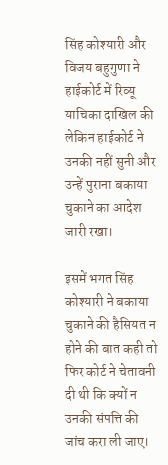सिंह कोश्यारी और विजय बहुगुणा ने हाईकोर्ट में रिव्यू याचिका दाखिल की लेकिन हाईकोर्ट ने उनकी नहीं सुनी और उन्हें पुराना बकाया चुकाने का आदेश जारी रखा।

इसमें भगत सिंह कोश्यारी ने बकाया चुकाने की हैसियत न होने की बात कही तो फिर कोर्ट ने चेतावनी दी थी कि क्यों न उनकी संपत्ति की जांच करा ली जाए।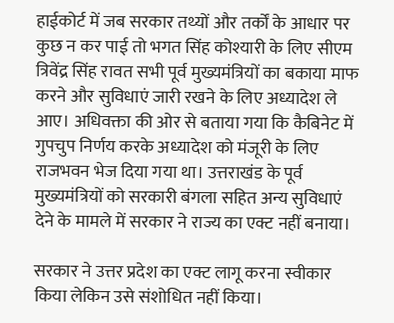हाईकोर्ट में जब सरकार तथ्यों और तर्कों के आधार पर कुछ न कर पाई तो भगत सिंह कोश्यारी के लिए सीएम त्रिवेंद्र सिंह रावत सभी पूर्व मुख्यमंत्रियों का बकाया माफ करने और सुविधाएं जारी रखने के लिए अध्यादेश ले आए। अधिवक्ता की ओर से बताया गया कि कैबिनेट में गुपचुप निर्णय करके अध्यादेश को मंजूरी के लिए राजभवन भेज दिया गया था। उत्तराखंड के पूर्व मुख्यमंत्रियों को सरकारी बंगला सहित अन्य सुविधाएं देने के मामले में सरकार ने राज्य का एक्ट नहीं बनाया।

सरकार ने उत्तर प्रदेश का एक्ट लागू करना स्वीकार किया लेकिन उसे संशोधित नहीं किया।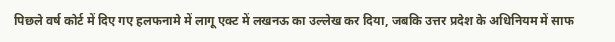पिछले वर्ष कोर्ट में दिए गए हलफनामे में लागू एक्ट में लखनऊ का उल्लेख कर दिया, जबकि उत्तर प्रदेश के अधिनियम में साफ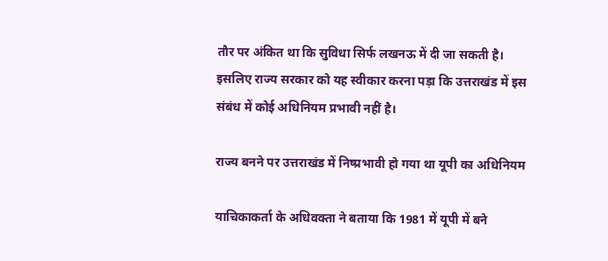तौर पर अंकित था कि सुविधा सिर्फ लखनऊ में दी जा सकती है। इसलिए राज्य सरकार को यह स्वीकार करना पड़ा कि उत्तराखंड में इस संबंध में कोई अधिनियम प्रभावी नहीं है।

राज्य बनने पर उत्तराखंड में निष्प्रभावी हो गया था यूपी का अधिनियम

याचिकाकर्ता के अधिवक्ता ने बताया कि 1981 में यूपी में बने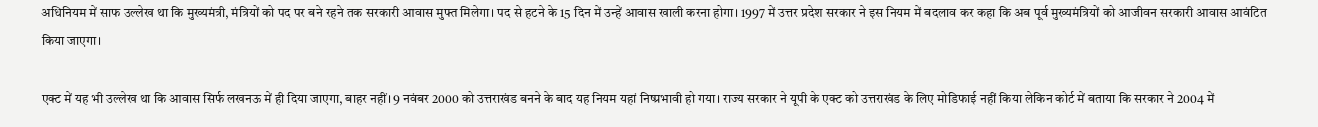अधिनियम में साफ उल्लेख था कि मुख्यमंत्री, मंत्रियों को पद पर बने रहने तक सरकारी आवास मुफ्त मिलेगा। पद से हटने के 15 दिन में उन्हें आवास खाली करना होगा। 1997 में उत्तर प्रदेश सरकार ने इस नियम में बदलाव कर कहा कि अब पूर्व मुख्यमंत्रियों को आजीवन सरकारी आवास आवंटित किया जाएगा।

एक्ट में यह भी उल्लेख था कि आवास सिर्फ लखनऊ में ही दिया जाएगा, बाहर नहीं। 9 नवंबर 2000 को उत्तराखंड बनने के बाद यह नियम यहां निष्प्रभावी हो गया। राज्य सरकार ने यूपी के एक्ट को उत्तराखंड के लिए मोडिफाई नहीं किया लेकिन कोर्ट में बताया कि सरकार ने 2004 में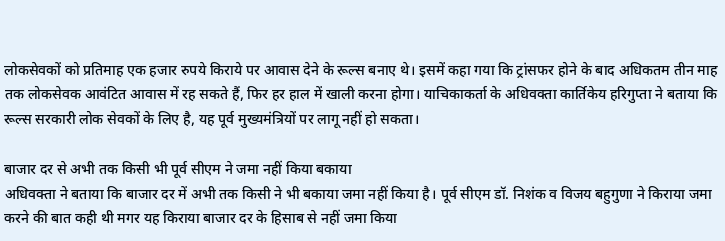लोकसेवकों को प्रतिमाह एक हजार रुपये किराये पर आवास देने के रूल्स बनाए थे। इसमें कहा गया कि ट्रांसफर होने के बाद अधिकतम तीन माह तक लोकसेवक आवंटित आवास में रह सकते हैं, फिर हर हाल में खाली करना होगा। याचिकाकर्ता के अधिवक्ता कार्तिकेय हरिगुप्ता ने बताया कि रूल्स सरकारी लोक सेवकों के लिए है, यह पूर्व मुख्यमंत्रियों पर लागू नहीं हो सकता।

बाजार दर से अभी तक किसी भी पूर्व सीएम ने जमा नहीं किया बकाया
अधिवक्ता ने बताया कि बाजार दर में अभी तक किसी ने भी बकाया जमा नहीं किया है। पूर्व सीएम डॉ. निशंक व विजय बहुगुणा ने किराया जमा करने की बात कही थी मगर यह किराया बाजार दर के हिसाब से नहीं जमा किया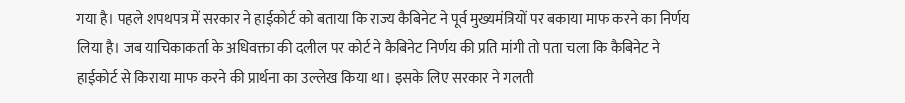गया है। पहले शपथपत्र में सरकार ने हाईकोर्ट को बताया कि राज्य कैबिनेट ने पूर्व मुख्यमंत्रियों पर बकाया माफ करने का निर्णय लिया है। जब याचिकाकर्ता के अधिवक्ता की दलील पर कोर्ट ने कैबिनेट निर्णय की प्रति मांगी तो पता चला कि कैबिनेट ने हाईकोर्ट से किराया माफ करने की प्रार्थना का उल्लेख किया था। इसके लिए सरकार ने गलती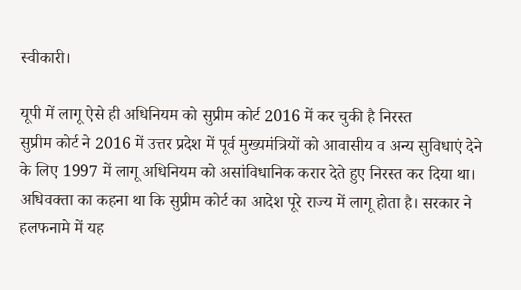स्वीकारी।

यूपी में लागू ऐसे ही अधिनियम को सुप्रीम कोर्ट 2016 में कर चुकी है निरस्त
सुप्रीम कोर्ट ने 2016 में उत्तर प्रदेश में पूर्व मुख्यमंत्रियों को आवासीय व अन्य सुविधाएं देने के लिए 1997 में लागू अधिनियम को असांविधानिक करार देते हुए निरस्त कर दिया था। अधिवक्ता का कहना था कि सुप्रीम कोर्ट का आदेश पूरे राज्य में लागू होता है। सरकार ने हलफनामे में यह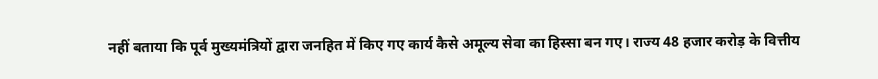नहीं बताया कि पूर्व मुख्यमंत्रियों द्वारा जनहित में किए गए कार्य कैसे अमूल्य सेवा का हिस्सा बन गए। राज्य 48 हजार करोड़ के वित्तीय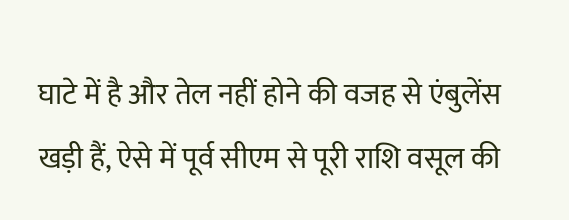घाटे में है और तेल नहीं होने की वजह से एंबुलेंस खड़ी हैं, ऐसे में पूर्व सीएम से पूरी राशि वसूल की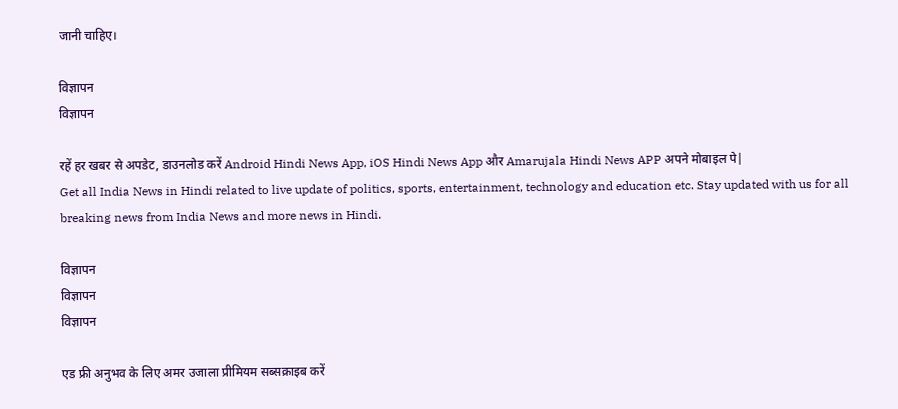जानी चाहिए।

विज्ञापन
विज्ञापन

रहें हर खबर से अपडेट, डाउनलोड करें Android Hindi News App, iOS Hindi News App और Amarujala Hindi News APP अपने मोबाइल पे|
Get all India News in Hindi related to live update of politics, sports, entertainment, technology and education etc. Stay updated with us for all breaking news from India News and more news in Hindi.

विज्ञापन
विज्ञापन
विज्ञापन

एड फ्री अनुभव के लिए अमर उजाला प्रीमियम सब्सक्राइब करें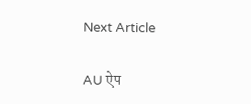Next Article

AU ऐप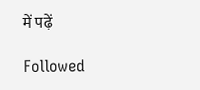में पढ़ें

Followed